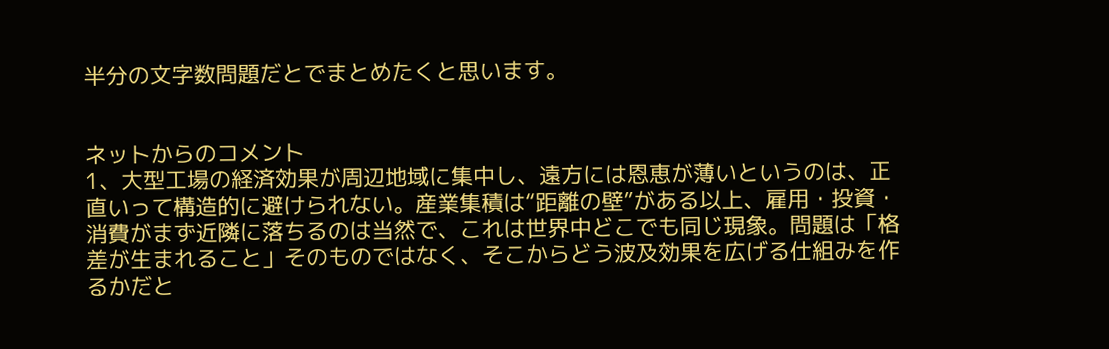半分の文字数問題だとでまとめたくと思います。


ネットからのコメント
1、大型工場の経済効果が周辺地域に集中し、遠方には恩恵が薄いというのは、正直いって構造的に避けられない。産業集積は“距離の壁”がある以上、雇用・投資・消費がまず近隣に落ちるのは当然で、これは世界中どこでも同じ現象。問題は「格差が生まれること」そのものではなく、そこからどう波及効果を広げる仕組みを作るかだと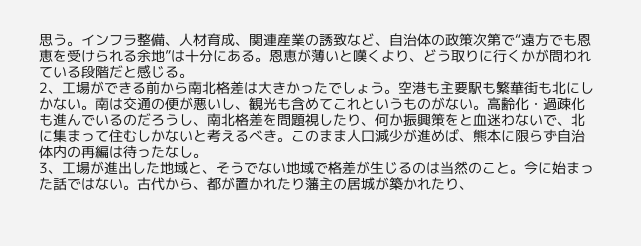思う。インフラ整備、人材育成、関連産業の誘致など、自治体の政策次第で“遠方でも恩恵を受けられる余地”は十分にある。恩恵が薄いと嘆くより、どう取りに行くかが問われている段階だと感じる。
2、工場ができる前から南北格差は大きかったでしょう。空港も主要駅も繁華街も北にしかない。南は交通の便が悪いし、観光も含めてこれというものがない。高齢化・過疎化も進んでいるのだろうし、南北格差を問題視したり、何か振興策をと血迷わないで、北に集まって住むしかないと考えるべき。このまま人口減少が進めば、熊本に限らず自治体内の再編は待ったなし。
3、工場が進出した地域と、そうでない地域で格差が生じるのは当然のこと。今に始まった話ではない。古代から、都が置かれたり藩主の居城が築かれたり、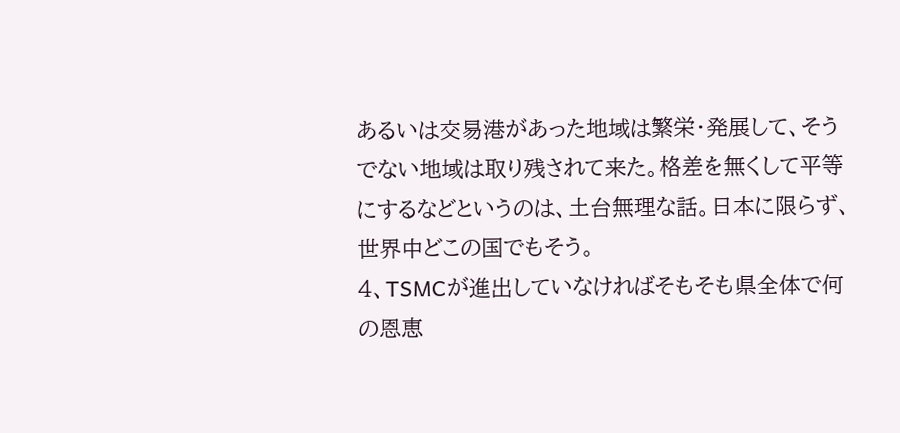あるいは交易港があった地域は繁栄・発展して、そうでない地域は取り残されて来た。格差を無くして平等にするなどというのは、土台無理な話。日本に限らず、世界中どこの国でもそう。
4、TSMCが進出していなければそもそも県全体で何の恩恵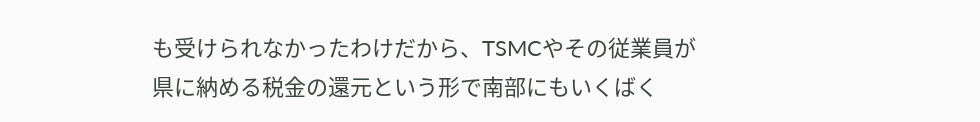も受けられなかったわけだから、TSMCやその従業員が県に納める税金の還元という形で南部にもいくばく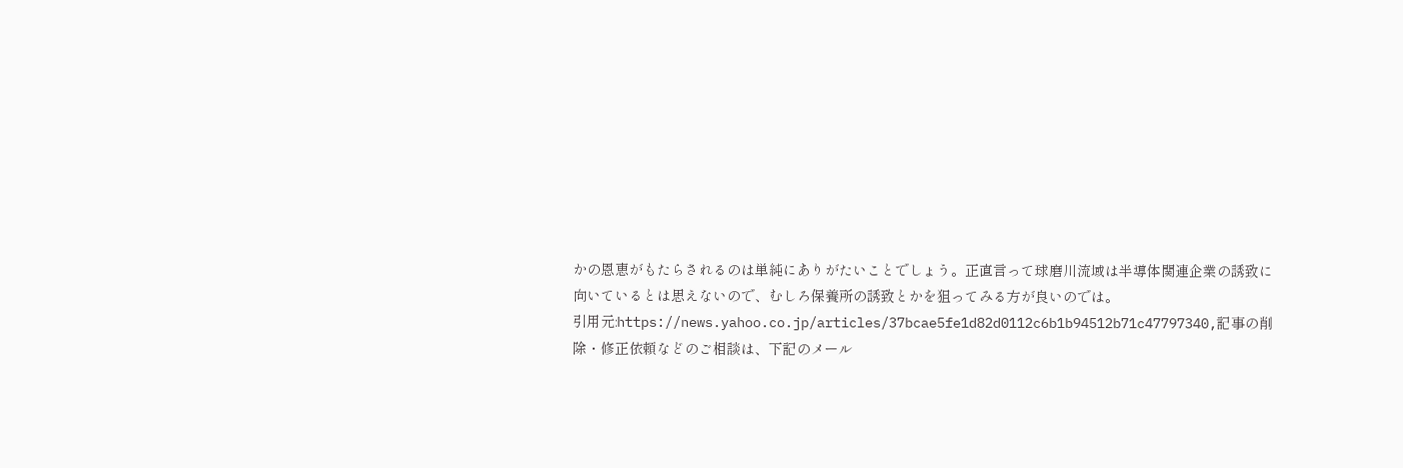かの恩恵がもたらされるのは単純にありがたいことでしょう。正直言って球磨川流域は半導体関連企業の誘致に向いているとは思えないので、むしろ保養所の誘致とかを狙ってみる方が良いのでは。
引用元:https://news.yahoo.co.jp/articles/37bcae5fe1d82d0112c6b1b94512b71c47797340,記事の削除・修正依頼などのご相談は、下記のメール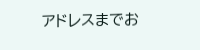アドレスまでお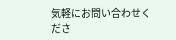気軽にお問い合わせくださ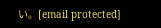い。[email protected]